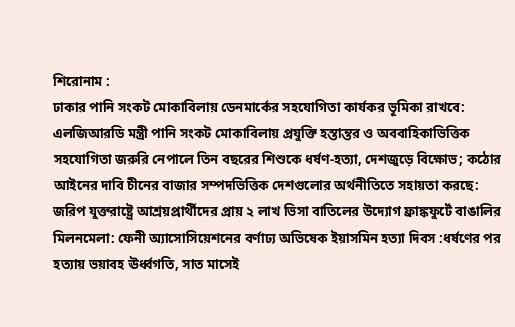শিরোনাম :
ঢাকার পানি সংকট মোকাবিলায় ডেনমার্কের সহযোগিতা কার্যকর ভূমিকা রাখবে: এলজিআরডি মন্ত্রী পানি সংকট মোকাবিলায় প্রযুক্তি হস্তান্তর ও অববাহিকাভিত্তিক সহযোগিতা জরুরি নেপালে তিন বছরের শিশুকে ধর্ষণ-হত্যা, দেশজুড়ে বিক্ষোভ; কঠোর আইনের দাবি চীনের বাজার সম্পদভিত্তিক দেশগুলোর অর্থনীতিতে সহায়তা করছে: জরিপ যুক্তরাষ্ট্রে আশ্রয়প্রার্থীদের প্রায় ২ লাখ ভিসা বাতিলের উদ্যোগ ফ্রাঙ্কফুর্টে বাঙালির মিলনমেলা: ফেনী অ্যাসোসিয়েশনের বর্ণাঢ্য অভিষেক ইয়াসমিন হত্যা দিবস :ধর্ষণের পর হত্যায় ভয়াবহ ঊর্ধ্বগতি, সাত মাসেই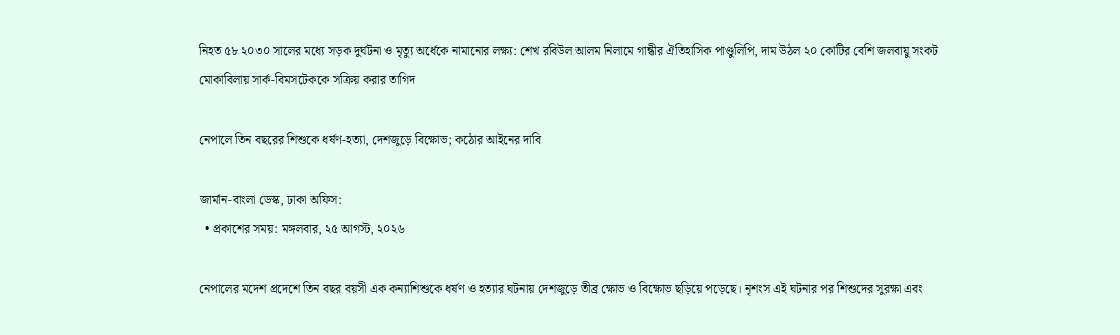নিহত ৫৮ ২০৩০ সালের মধ্যে সড়ক দুর্ঘটনা ও মৃত্যু অর্ধেকে নামানোর লক্ষ্য: শেখ রবিউল আলম নিলামে গান্ধীর ঐতিহাসিক পাণ্ডুলিপি, দাম উঠল ২০ কোটির বেশি জলবায়ু সংকট মোকাবিলায় সার্ক-বিমসটেককে সক্রিয় করার তাগিদ

নেপালে তিন বছরের শিশুকে ধর্ষণ-হত্যা, দেশজুড়ে বিক্ষোভ; কঠোর আইনের দাবি

জার্মান-বাংলা ডেস্ক, ঢাকা অফিস:
  • প্রকাশের সময়: মঙ্গলবার, ২৫ আগস্ট, ২০২৬

নেপালের মদেশ প্রদেশে তিন বছর বয়সী এক কন্যাশিশুকে ধর্ষণ ও হত্যার ঘটনায় দেশজুড়ে তীব্র ক্ষোভ ও বিক্ষোভ ছড়িয়ে পড়েছে। নৃশংস এই ঘটনার পর শিশুদের সুরক্ষা এবং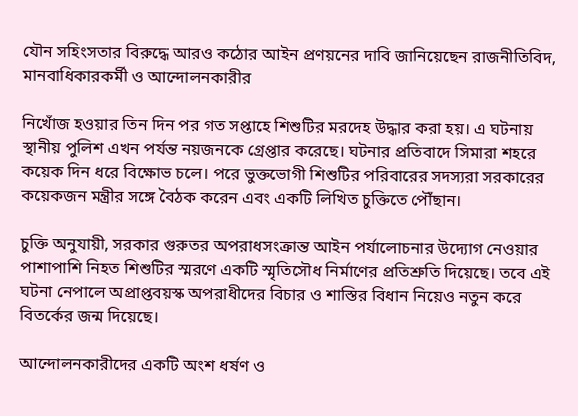যৌন সহিংসতার বিরুদ্ধে আরও কঠোর আইন প্রণয়নের দাবি জানিয়েছেন রাজনীতিবিদ, মানবাধিকারকর্মী ও আন্দোলনকারীর

নিখোঁজ হওয়ার তিন দিন পর গত সপ্তাহে শিশুটির মরদেহ উদ্ধার করা হয়। এ ঘটনায় স্থানীয় পুলিশ এখন পর্যন্ত নয়জনকে গ্রেপ্তার করেছে। ঘটনার প্রতিবাদে সিমারা শহরে কয়েক দিন ধরে বিক্ষোভ চলে। পরে ভুক্তভোগী শিশুটির পরিবারের সদস্যরা সরকারের কয়েকজন মন্ত্রীর সঙ্গে বৈঠক করেন এবং একটি লিখিত চুক্তিতে পৌঁছান।

চুক্তি অনুযায়ী, সরকার গুরুতর অপরাধসংক্রান্ত আইন পর্যালোচনার উদ্যোগ নেওয়ার পাশাপাশি নিহত শিশুটির স্মরণে একটি স্মৃতিসৌধ নির্মাণের প্রতিশ্রুতি দিয়েছে। তবে এই ঘটনা নেপালে অপ্রাপ্তবয়স্ক অপরাধীদের বিচার ও শাস্তির বিধান নিয়েও নতুন করে বিতর্কের জন্ম দিয়েছে।

আন্দোলনকারীদের একটি অংশ ধর্ষণ ও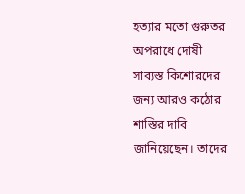হত্যার মতো গুরুতর অপরাধে দোষী সাব্যস্ত কিশোরদের জন্য আরও কঠোর শাস্তির দাবি জানিয়েছেন। তাদের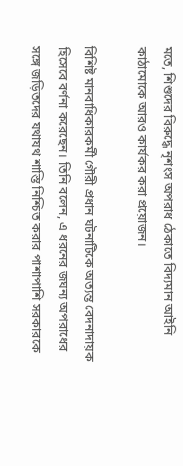মতে, শিশুদের বিরুদ্ধে নৃশংস অপরাধ ঠেকাতে বিদ্যমান আইনি কাঠামোকে আরও কার্যকর করা প্রয়োজন।

বিশিষ্ট মানবাধিকারকর্মী গৌরী প্রধান ঘটনাটিকে অত্যন্ত বেদনাদায়ক হিসেবে বর্ণনা করেছেন। তিনি বলেন, এ ধরনের জঘন্য অপরাধের সঙ্গে জড়িতদের যথাযথ শাস্তি নিশ্চিত করার পাশাপাশি সরকারকে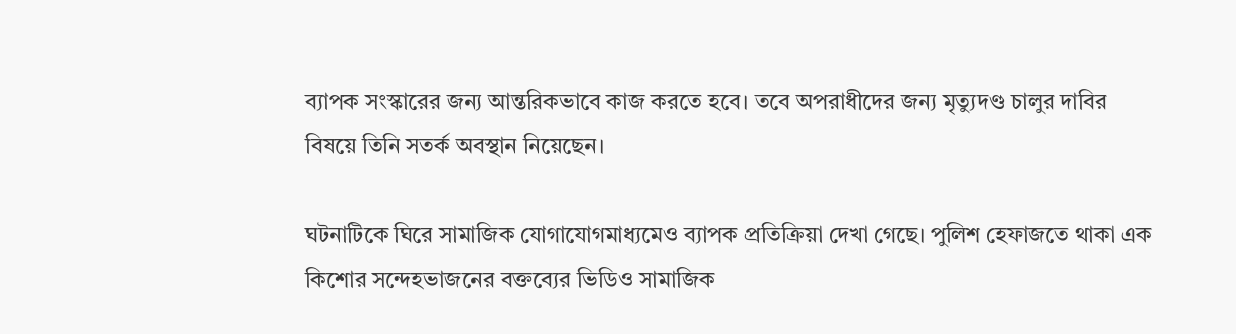ব্যাপক সংস্কারের জন্য আন্তরিকভাবে কাজ করতে হবে। তবে অপরাধীদের জন্য মৃত্যুদণ্ড চালুর দাবির বিষয়ে তিনি সতর্ক অবস্থান নিয়েছেন।

ঘটনাটিকে ঘিরে সামাজিক যোগাযোগমাধ্যমেও ব্যাপক প্রতিক্রিয়া দেখা গেছে। পুলিশ হেফাজতে থাকা এক কিশোর সন্দেহভাজনের বক্তব্যের ভিডিও সামাজিক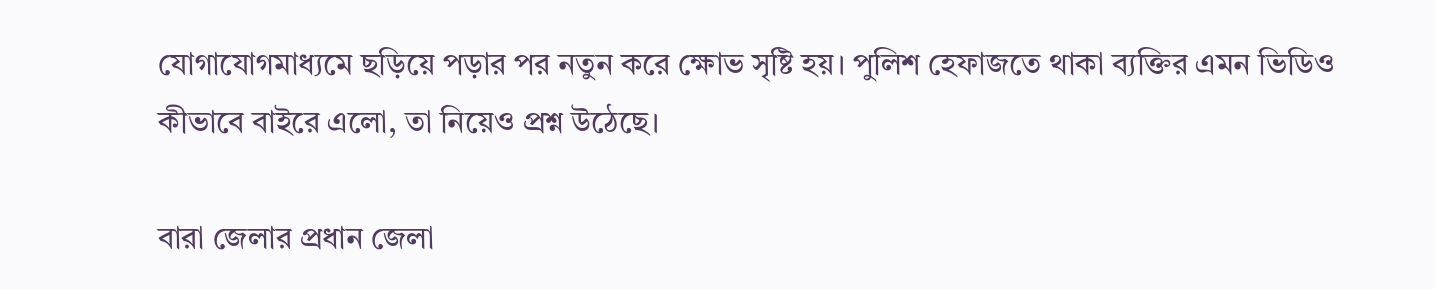যোগাযোগমাধ্যমে ছড়িয়ে পড়ার পর নতুন করে ক্ষোভ সৃষ্টি হয়। পুলিশ হেফাজতে থাকা ব্যক্তির এমন ভিডিও কীভাবে বাইরে এলো, তা নিয়েও প্রশ্ন উঠেছে।

বারা জেলার প্রধান জেলা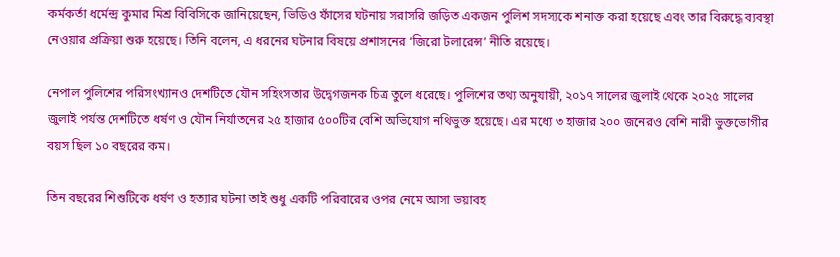কর্মকর্তা ধর্মেন্দ্র কুমার মিশ্র বিবিসিকে জানিয়েছেন, ভিডিও ফাঁসের ঘটনায় সরাসরি জড়িত একজন পুলিশ সদস্যকে শনাক্ত করা হয়েছে এবং তার বিরুদ্ধে ব্যবস্থা নেওয়ার প্রক্রিয়া শুরু হয়েছে। তিনি বলেন, এ ধরনের ঘটনার বিষয়ে প্রশাসনের ‘জিরো টলারেন্স’ নীতি রয়েছে।

নেপাল পুলিশের পরিসংখ্যানও দেশটিতে যৌন সহিংসতার উদ্বেগজনক চিত্র তুলে ধরেছে। পুলিশের তথ্য অনুযায়ী, ২০১৭ সালের জুলাই থেকে ২০২৫ সালের জুলাই পর্যন্ত দেশটিতে ধর্ষণ ও যৌন নির্যাতনের ২৫ হাজার ৫০০টির বেশি অভিযোগ নথিভুক্ত হয়েছে। এর মধ্যে ৩ হাজার ২০০ জনেরও বেশি নারী ভুক্তভোগীর বয়স ছিল ১০ বছরের কম।

তিন বছরের শিশুটিকে ধর্ষণ ও হত্যার ঘটনা তাই শুধু একটি পরিবারের ওপর নেমে আসা ভয়াবহ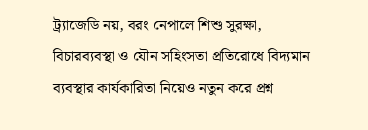ট্র্যাজেডি নয়, বরং নেপালে শিশু সুরক্ষা, বিচারব্যবস্থা ও যৌন সহিংসতা প্রতিরোধে বিদ্যমান ব্যবস্থার কার্যকারিতা নিয়েও নতুন করে প্রশ্ন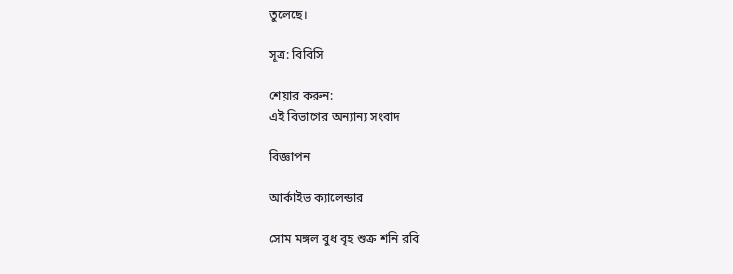তুলেছে।

সূত্র: বিবিসি

শেয়ার করুন:
এই বিভাগের অন্যান্য সংবাদ

বিজ্ঞাপন

আর্কাইভ ক্যালেন্ডার

সোম মঙ্গল বুধ বৃহ শুক্র শনি রবি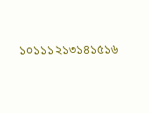১০১১১২১৩১৪১৫১৬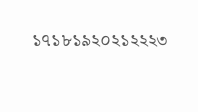১৭১৮১৯২০২১২২২৩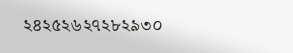২৪২৫২৬২৭২৮২৯৩০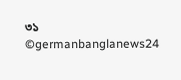৩১
©germanbanglanews24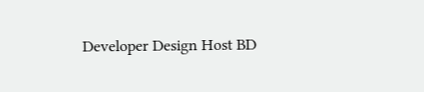Developer Design Host BD